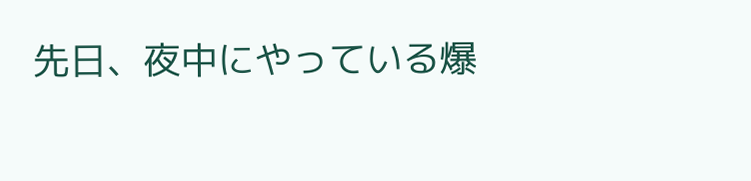先日、夜中にやっている爆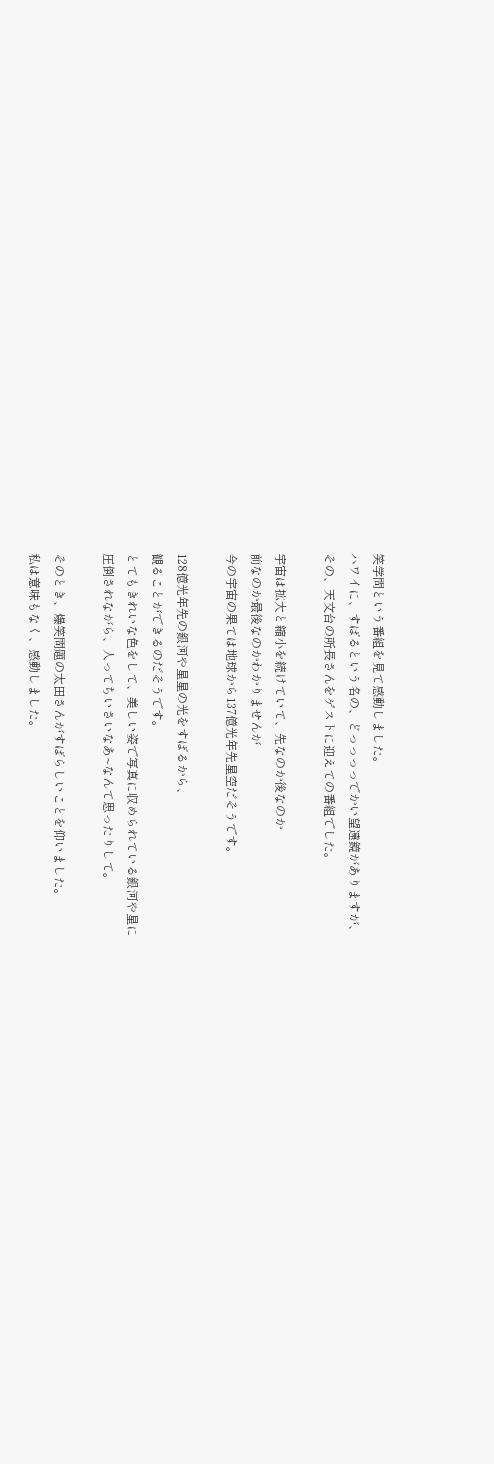笑学問という番組を見て感動しました。
ハワイに、すばるという名の、どっっっっでかい望遠鏡がありますが、
その、天文台の所長さんをゲストに迎えての番組でした。

宇宙は拡大と縮小を続けていて、先なのか後なのか
前なのか最後なのかわかりませんが
今の宇宙の果ては地球から137億光年先星空だそうです。

128億光年先の銀河や星星の光をすばるから、
観ることができるのだそうです。
とてもきれいな色をして、美しい姿で写真に収められている銀河や星に
圧倒されながら、人ってちいさいなあ~なんて思ったりして。

そのとき、爆笑問題の太田さんがすばらしいことを仰いました。
私は意味もなく、感動しました。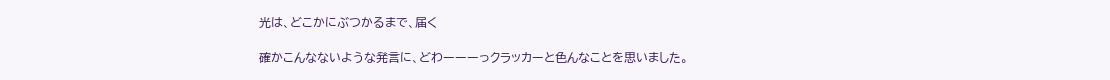光は、どこかにぶつかるまで、届く

確かこんなないような発言に、どわーーーっクラッカーと色んなことを思いました。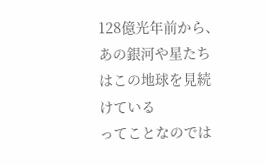128億光年前から、あの銀河や星たちはこの地球を見続けている
ってことなのでは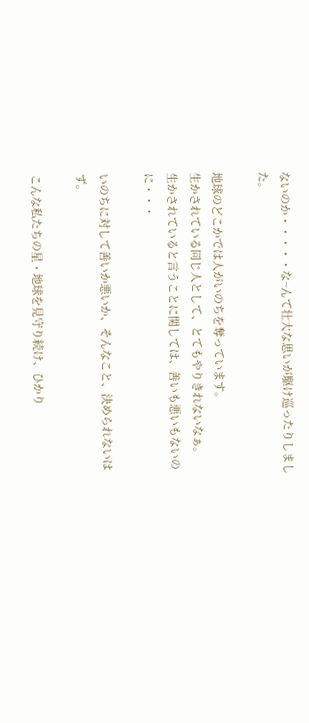ないのか・・・・・な~んて壮大な思いが駆け巡ったりしました。

地球のどこかでは人がいのちを奪っています。
生かされている同じ人として、とてもやりきれないなぁ。
生かされていると言うことに関しては、善いも悪いもないのに・・・

いのちに対して善いか悪いか、そんなこと、決められないはず。

こんな私たちの星・地球を見守り続け、ひかり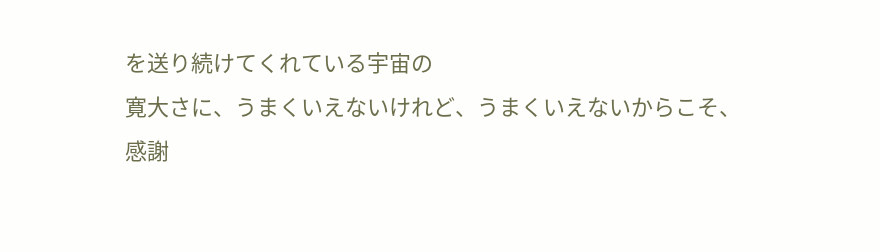を送り続けてくれている宇宙の
寛大さに、うまくいえないけれど、うまくいえないからこそ、
感謝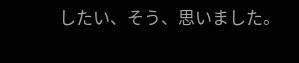したい、そう、思いました。